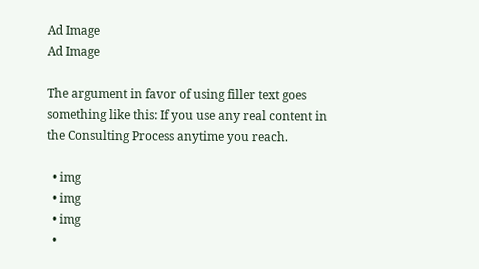Ad Image
Ad Image

The argument in favor of using filler text goes something like this: If you use any real content in the Consulting Process anytime you reach.

  • img
  • img
  • img
  •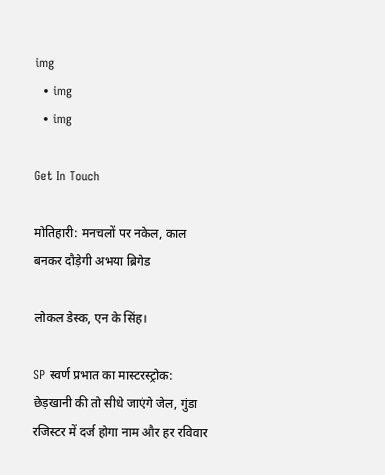img
  • img
  • img

Get In Touch

मोतिहारी: मनचलों पर नकेल, काल बनकर दौड़ेगी अभया ब्रिगेड

लोकल डेस्क, एन के सिंह।

SP स्वर्ण प्रभात का मास्टरस्ट्रोक: छेड़खानी की तो सीधे जाएंगे जेल, गुंडा रजिस्टर में दर्ज होगा नाम और हर रविवार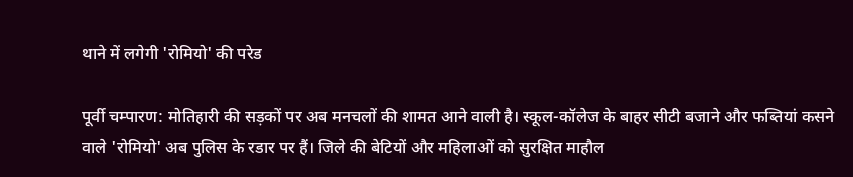थाने में लगेगी 'रोमियो' की परेड

पूर्वी चम्पारण: मोतिहारी की सड़कों पर अब मनचलों की शामत आने वाली है। स्कूल-कॉलेज के बाहर सीटी बजाने और फब्तियां कसने वाले 'रोमियो' अब पुलिस के रडार पर हैं। जिले की बेटियों और महिलाओं को सुरक्षित माहौल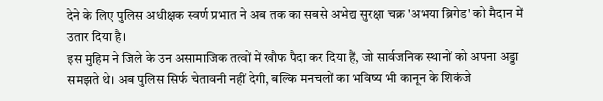देने के लिए पुलिस अधीक्षक स्वर्ण प्रभात ने अब तक का सबसे अभेद्य सुरक्षा चक्र 'अभया ब्रिगेड' को मैदान में उतार दिया है।
इस मुहिम ने जिले के उन असामाजिक तत्वों में खौफ पैदा कर दिया हैं, जो सार्वजनिक स्थानों को अपना अड्डा समझते थे। अब पुलिस सिर्फ चेतावनी नहीं देगी, बल्कि मनचलों का भविष्य भी कानून के शिकंजे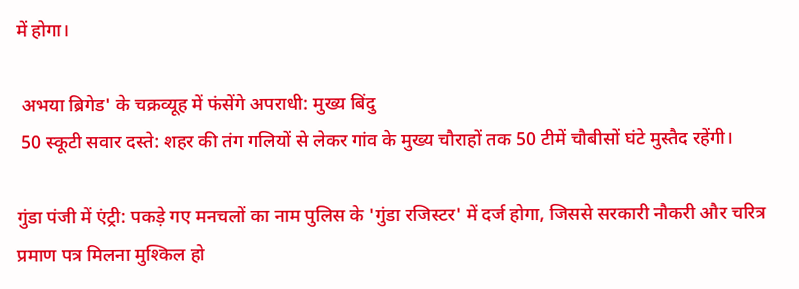में होगा।

 अभया ब्रिगेड' के चक्रव्यूह में फंसेंगे अपराधी: मुख्य बिंदु
 50 स्कूटी सवार दस्ते: शहर की तंग गलियों से लेकर गांव के मुख्य चौराहों तक 50 टीमें चौबीसों घंटे मुस्तैद रहेंगी।

गुंडा पंजी में एंट्री: पकड़े गए मनचलों का नाम पुलिस के 'गुंडा रजिस्टर' में दर्ज होगा, जिससे सरकारी नौकरी और चरित्र प्रमाण पत्र मिलना मुश्किल हो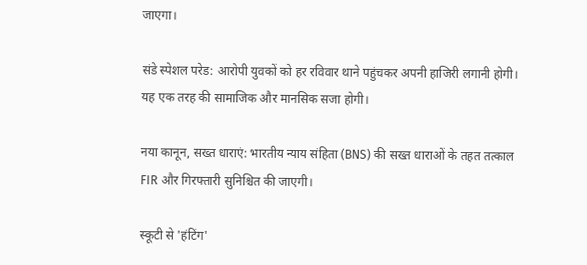जाएगा।

संडे स्पेशल परेड: आरोपी युवकों को हर रविवार थाने पहुंचकर अपनी हाजिरी लगानी होगी। यह एक तरह की सामाजिक और मानसिक सजा होगी।

नया कानून, सख्त धाराएं: भारतीय न्याय संहिता (BNS) की सख्त धाराओं के तहत तत्काल FIR और गिरफ्तारी सुनिश्चित की जाएगी।

स्कूटी से 'हंटिंग'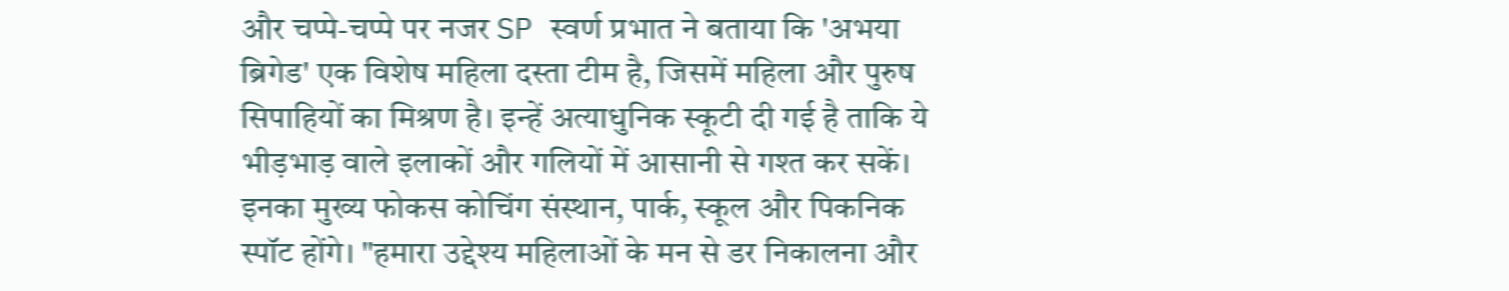और चप्पे-चप्पे पर नजर SP स्वर्ण प्रभात ने बताया कि 'अभया ब्रिगेड' एक विशेष महिला दस्ता टीम है, जिसमें महिला और पुरुष सिपाहियों का मिश्रण है। इन्हें अत्याधुनिक स्कूटी दी गई है ताकि ये भीड़भाड़ वाले इलाकों और गलियों में आसानी से गश्त कर सकें। इनका मुख्य फोकस कोचिंग संस्थान, पार्क, स्कूल और पिकनिक स्पॉट होंगे। "हमारा उद्देश्य महिलाओं के मन से डर निकालना और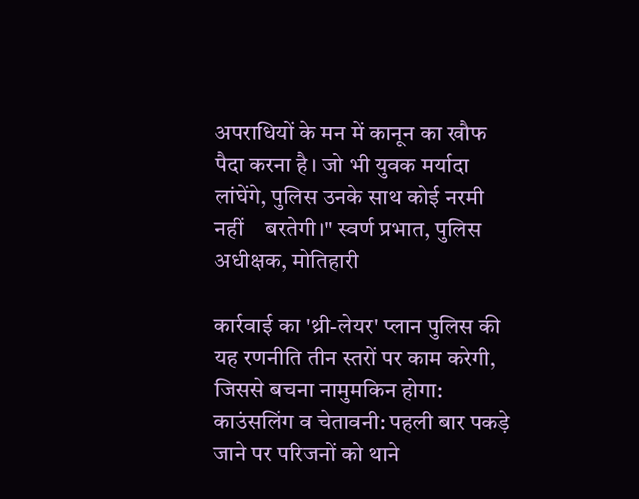अपराधियों के मन में कानून का खौफ पैदा करना है। जो भी युवक मर्यादा लांघेंगे, पुलिस उनके साथ कोई नरमी नहीं    बरतेगी।" स्वर्ण प्रभात, पुलिस अधीक्षक, मोतिहारी

कार्रवाई का 'थ्री-लेयर' प्लान पुलिस की यह रणनीति तीन स्तरों पर काम करेगी, जिससे बचना नामुमकिन होगा:
काउंसलिंग व चेतावनी: पहली बार पकड़े जाने पर परिजनों को थाने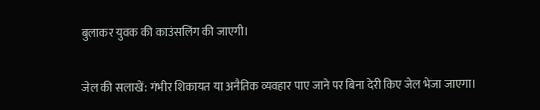बुलाकर युवक की काउंसलिंग की जाएगी।

जेल की सलाखें: गंभीर शिकायत या अनैतिक व्यवहार पाए जाने पर बिना देरी किए जेल भेजा जाएगा।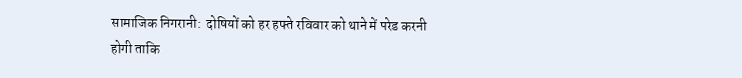सामाजिक निगरानी:  दोषियों को हर हफ्ते रविवार को थाने में परेड करनी होगी ताकि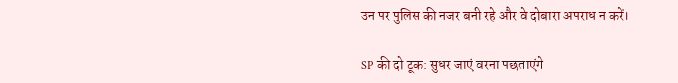उन पर पुलिस की नजर बनी रहे और वे दोबारा अपराध न करें।

SP की दो टूक: सुधर जाएं वरना पछताएंगे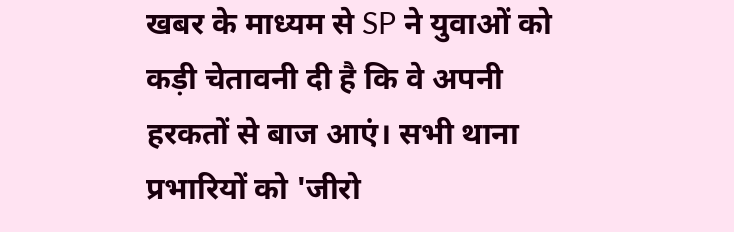खबर के माध्यम से SP ने युवाओं को कड़ी चेतावनी दी है कि वे अपनी हरकतों से बाज आएं। सभी थाना प्रभारियों को 'जीरो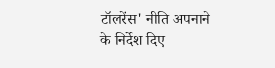टॉलरेंस' नीति अपनाने के निर्देश दिए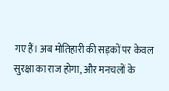गए हैं। अब मोतिहारी की सड़कों पर केवल सुरक्षा का राज होगा, और मनचलों के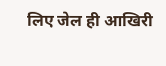लिए जेल ही आखिरी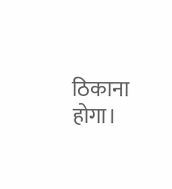ठिकाना होगा।